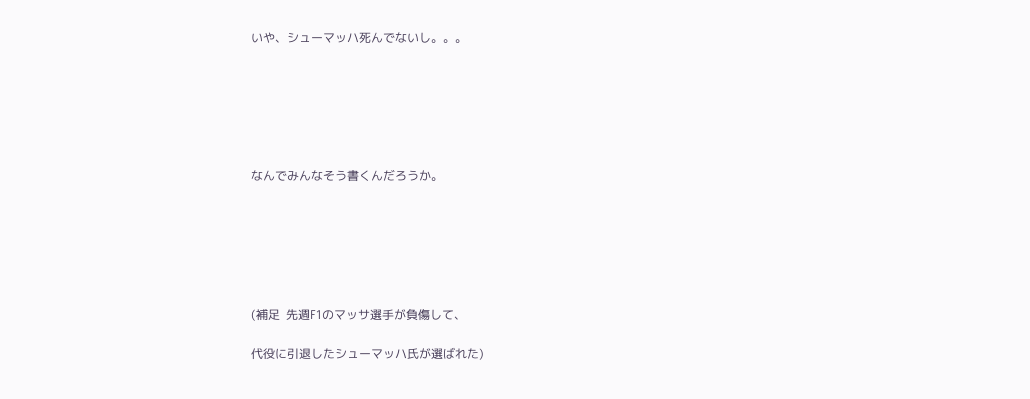いや、シューマッハ死んでないし。。。






なんでみんなそう書くんだろうか。






(補足  先週F1のマッサ選手が負傷して、

代役に引退したシューマッハ氏が選ばれた)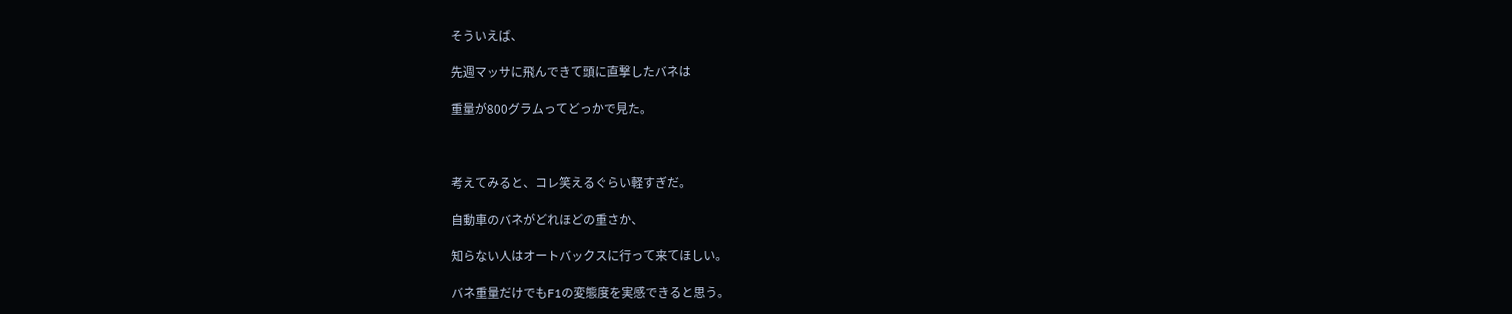そういえば、

先週マッサに飛んできて頭に直撃したバネは

重量が800グラムってどっかで見た。



考えてみると、コレ笑えるぐらい軽すぎだ。

自動車のバネがどれほどの重さか、

知らない人はオートバックスに行って来てほしい。

バネ重量だけでもF1の変態度を実感できると思う。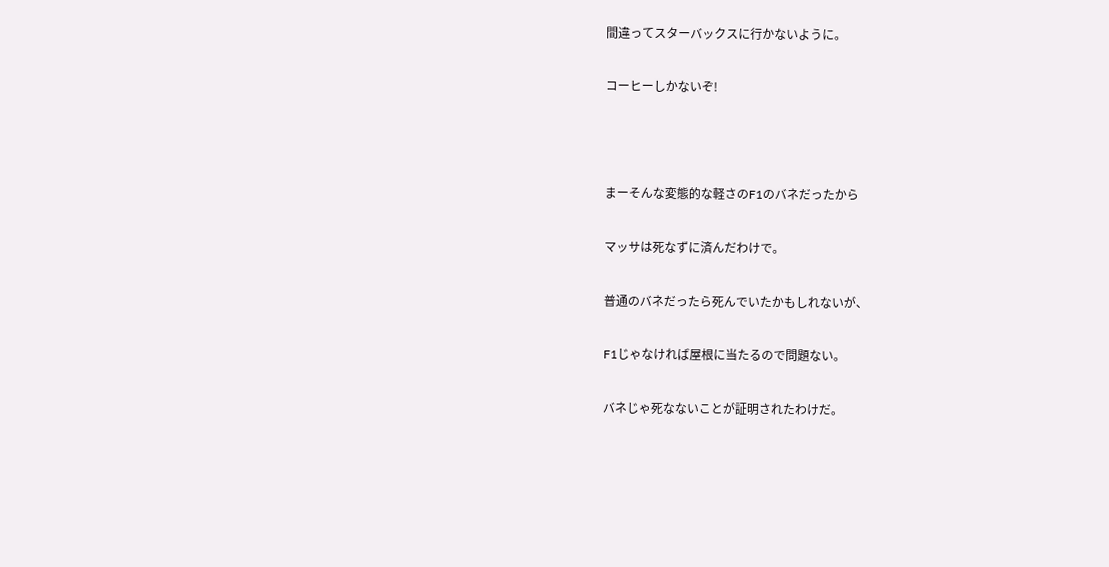間違ってスターバックスに行かないように。

コーヒーしかないぞ!



まーそんな変態的な軽さのF1のバネだったから

マッサは死なずに済んだわけで。

普通のバネだったら死んでいたかもしれないが、

F1じゃなければ屋根に当たるので問題ない。

バネじゃ死なないことが証明されたわけだ。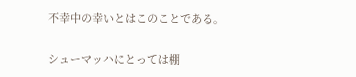不幸中の幸いとはこのことである。

シューマッハにとっては棚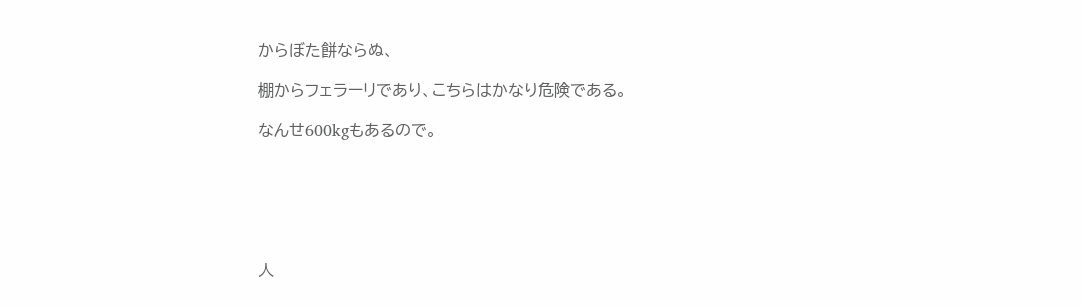からぼた餅ならぬ、

棚からフェラーリであり、こちらはかなり危険である。

なんせ600kgもあるので。






人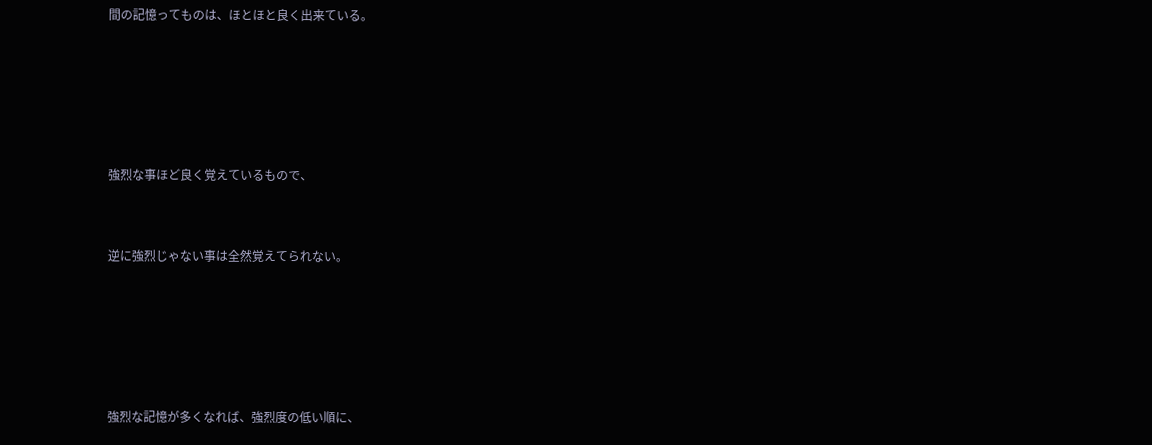間の記憶ってものは、ほとほと良く出来ている。





強烈な事ほど良く覚えているもので、


逆に強烈じゃない事は全然覚えてられない。





強烈な記憶が多くなれば、強烈度の低い順に、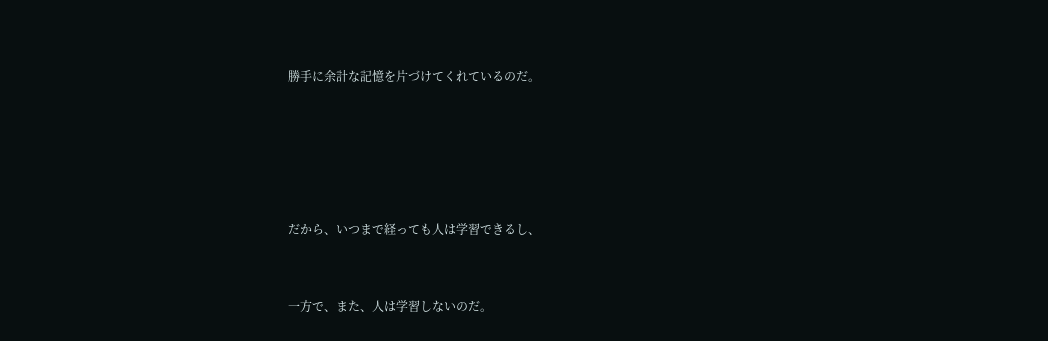勝手に余計な記憶を片づけてくれているのだ。





だから、いつまで経っても人は学習できるし、


一方で、また、人は学習しないのだ。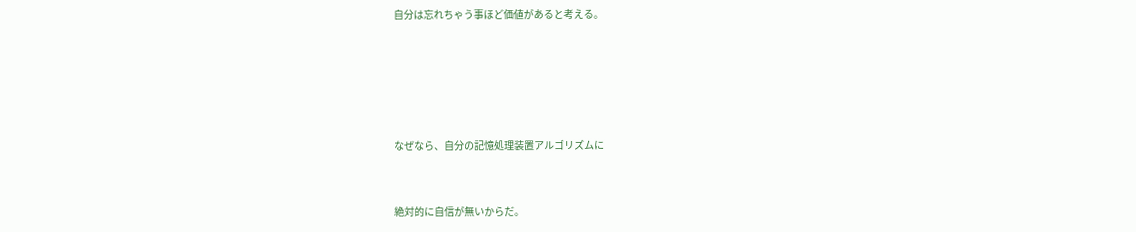自分は忘れちゃう事ほど価値があると考える。





なぜなら、自分の記憶処理装置アルゴリズムに


絶対的に自信が無いからだ。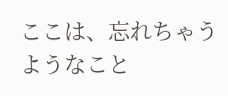ここは、忘れちゃうようなこと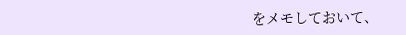をメモしておいて、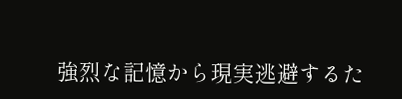強烈な記憶から現実逃避するた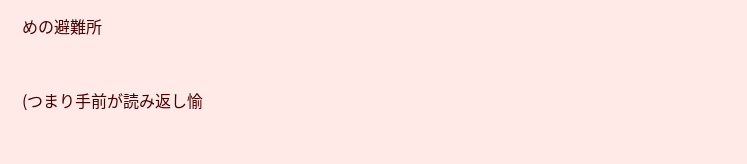めの避難所


(つまり手前が読み返し愉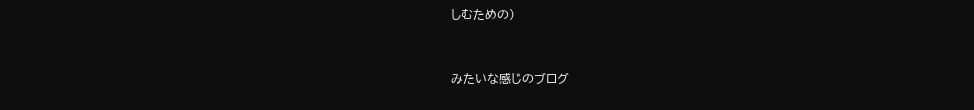しむための)


みたいな感じのブログ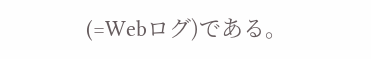(=Webログ)である。